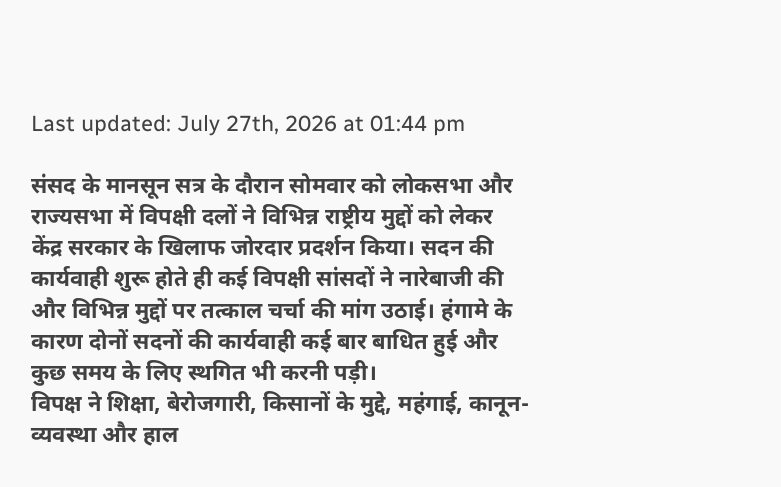Last updated: July 27th, 2026 at 01:44 pm

संसद के मानसून सत्र के दौरान सोमवार को लोकसभा और राज्यसभा में विपक्षी दलों ने विभिन्न राष्ट्रीय मुद्दों को लेकर केंद्र सरकार के खिलाफ जोरदार प्रदर्शन किया। सदन की कार्यवाही शुरू होते ही कई विपक्षी सांसदों ने नारेबाजी की और विभिन्न मुद्दों पर तत्काल चर्चा की मांग उठाई। हंगामे के कारण दोनों सदनों की कार्यवाही कई बार बाधित हुई और कुछ समय के लिए स्थगित भी करनी पड़ी।
विपक्ष ने शिक्षा, बेरोजगारी, किसानों के मुद्दे, महंगाई, कानून-व्यवस्था और हाल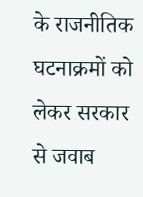के राजनीतिक घटनाक्रमों को लेकर सरकार से जवाब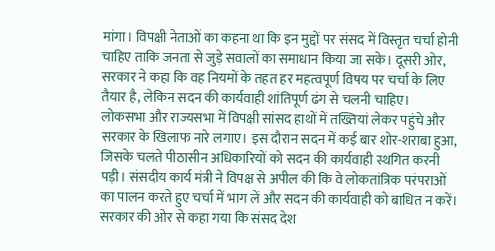मांगा। विपक्षी नेताओं का कहना था कि इन मुद्दों पर संसद में विस्तृत चर्चा होनी चाहिए ताकि जनता से जुड़े सवालों का समाधान किया जा सके। दूसरी ओर, सरकार ने कहा कि वह नियमों के तहत हर महत्वपूर्ण विषय पर चर्चा के लिए तैयार है, लेकिन सदन की कार्यवाही शांतिपूर्ण ढंग से चलनी चाहिए।
लोकसभा और राज्यसभा में विपक्षी सांसद हाथों में तख्तियां लेकर पहुंचे और सरकार के खिलाफ नारे लगाए। इस दौरान सदन में कई बार शोर-शराबा हुआ, जिसके चलते पीठासीन अधिकारियों को सदन की कार्यवाही स्थगित करनी पड़ी। संसदीय कार्य मंत्री ने विपक्ष से अपील की कि वे लोकतांत्रिक परंपराओं का पालन करते हुए चर्चा में भाग लें और सदन की कार्यवाही को बाधित न करें।
सरकार की ओर से कहा गया कि संसद देश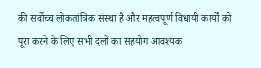की सर्वोच्च लोकतांत्रिक संस्था है और महत्वपूर्ण विधायी कार्यों को पूरा करने के लिए सभी दलों का सहयोग आवश्यक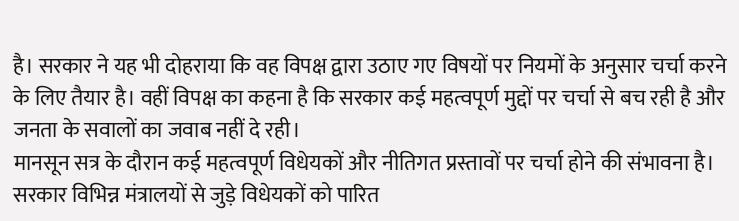है। सरकार ने यह भी दोहराया कि वह विपक्ष द्वारा उठाए गए विषयों पर नियमों के अनुसार चर्चा करने के लिए तैयार है। वहीं विपक्ष का कहना है कि सरकार कई महत्वपूर्ण मुद्दों पर चर्चा से बच रही है और जनता के सवालों का जवाब नहीं दे रही।
मानसून सत्र के दौरान कई महत्वपूर्ण विधेयकों और नीतिगत प्रस्तावों पर चर्चा होने की संभावना है। सरकार विभिन्न मंत्रालयों से जुड़े विधेयकों को पारित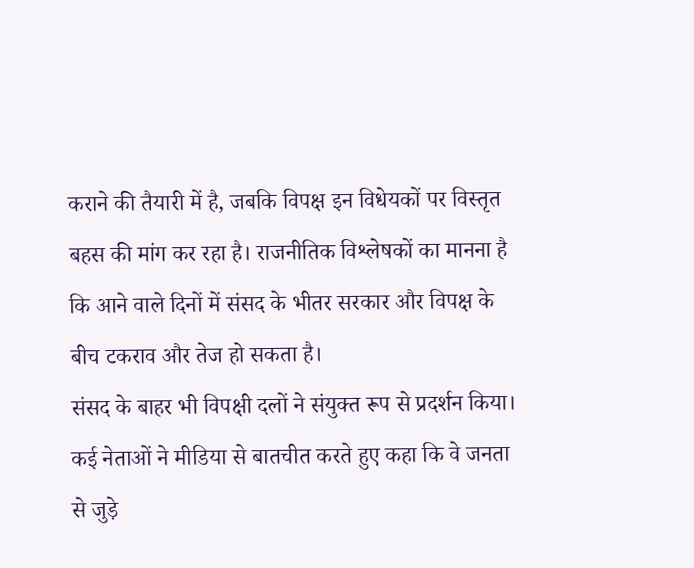कराने की तैयारी में है, जबकि विपक्ष इन विधेयकों पर विस्तृत बहस की मांग कर रहा है। राजनीतिक विश्लेषकों का मानना है कि आने वाले दिनों में संसद के भीतर सरकार और विपक्ष के बीच टकराव और तेज हो सकता है।
संसद के बाहर भी विपक्षी दलों ने संयुक्त रूप से प्रदर्शन किया। कई नेताओं ने मीडिया से बातचीत करते हुए कहा कि वे जनता से जुड़े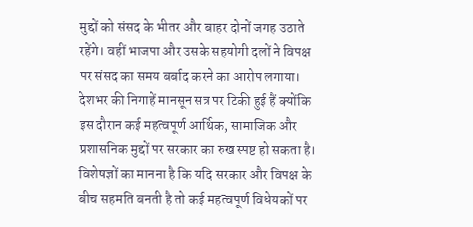मुद्दों को संसद के भीतर और बाहर दोनों जगह उठाते रहेंगे। वहीं भाजपा और उसके सहयोगी दलों ने विपक्ष पर संसद का समय बर्बाद करने का आरोप लगाया।
देशभर की निगाहें मानसून सत्र पर टिकी हुई हैं क्योंकि इस दौरान कई महत्वपूर्ण आर्थिक, सामाजिक और प्रशासनिक मुद्दों पर सरकार का रुख स्पष्ट हो सकता है। विशेषज्ञों का मानना है कि यदि सरकार और विपक्ष के बीच सहमति बनती है तो कई महत्वपूर्ण विधेयकों पर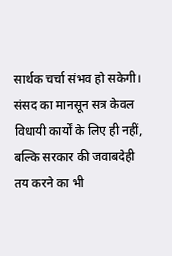सार्थक चर्चा संभव हो सकेगी।
संसद का मानसून सत्र केवल विधायी कार्यों के लिए ही नहीं, बल्कि सरकार की जवाबदेही तय करने का भी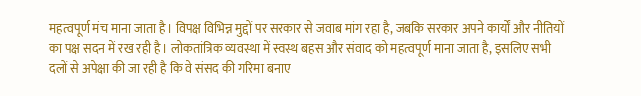महत्वपूर्ण मंच माना जाता है। विपक्ष विभिन्न मुद्दों पर सरकार से जवाब मांग रहा है, जबकि सरकार अपने कार्यों और नीतियों का पक्ष सदन में रख रही है। लोकतांत्रिक व्यवस्था में स्वस्थ बहस और संवाद को महत्वपूर्ण माना जाता है, इसलिए सभी दलों से अपेक्षा की जा रही है कि वे संसद की गरिमा बनाए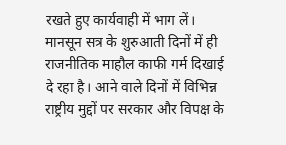रखते हुए कार्यवाही में भाग लें।
मानसून सत्र के शुरुआती दिनों में ही राजनीतिक माहौल काफी गर्म दिखाई दे रहा है। आने वाले दिनों में विभिन्न राष्ट्रीय मुद्दों पर सरकार और विपक्ष के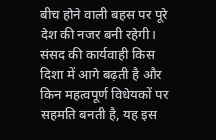बीच होने वाली बहस पर पूरे देश की नजर बनी रहेगी। संसद की कार्यवाही किस दिशा में आगे बढ़ती है और किन महत्वपूर्ण विधेयकों पर सहमति बनती है, यह इस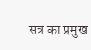सत्र का प्रमुख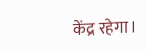केंद्र रहेगा।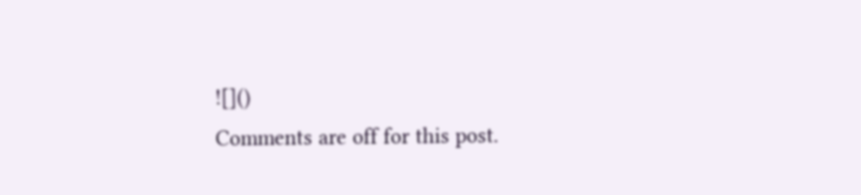![]()
Comments are off for this post.